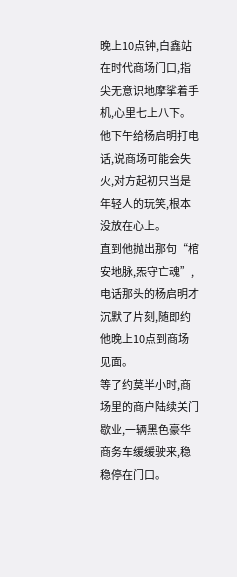晚上10点钟,白鑫站在时代商场门口,指尖无意识地摩挲着手机,心里七上八下。
他下午给杨启明打电话,说商场可能会失火,对方起初只当是年轻人的玩笑,根本没放在心上。
直到他抛出那句“棺安地脉,炁守亡魂”,电话那头的杨启明才沉默了片刻,随即约他晚上10点到商场见面。
等了约莫半小时,商场里的商户陆续关门歇业,一辆黑色豪华商务车缓缓驶来,稳稳停在门口。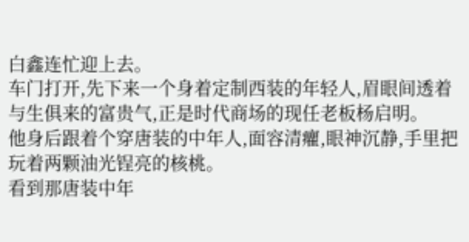白鑫连忙迎上去。
车门打开,先下来一个身着定制西装的年轻人,眉眼间透着与生俱来的富贵气,正是时代商场的现任老板杨启明。
他身后跟着个穿唐装的中年人,面容清癯,眼神沉静,手里把玩着两颗油光锃亮的核桃。
看到那唐装中年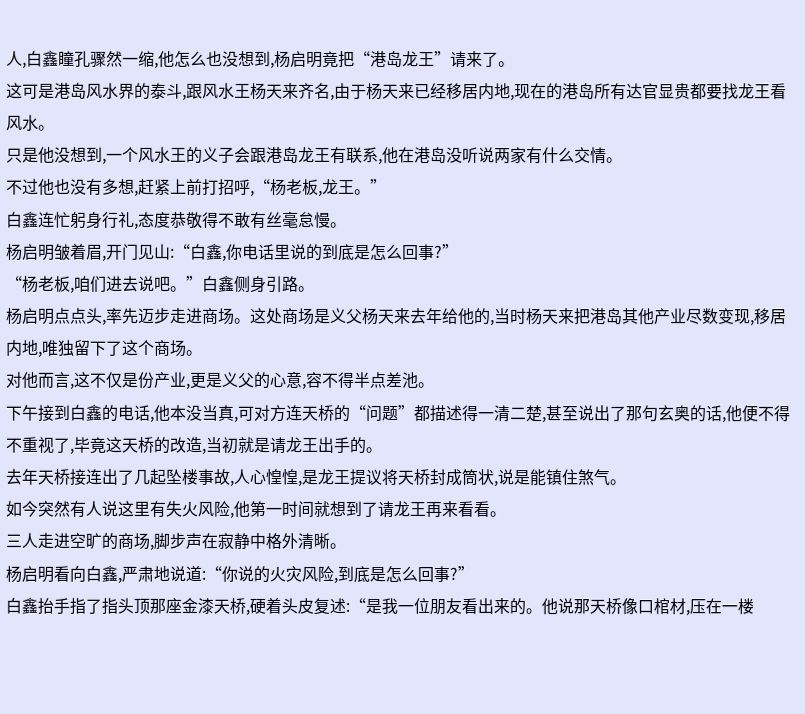人,白鑫瞳孔骤然一缩,他怎么也没想到,杨启明竟把“港岛龙王”请来了。
这可是港岛风水界的泰斗,跟风水王杨天来齐名,由于杨天来已经移居内地,现在的港岛所有达官显贵都要找龙王看风水。
只是他没想到,一个风水王的义子会跟港岛龙王有联系,他在港岛没听说两家有什么交情。
不过他也没有多想,赶紧上前打招呼,“杨老板,龙王。”
白鑫连忙躬身行礼,态度恭敬得不敢有丝毫怠慢。
杨启明皱着眉,开门见山:“白鑫,你电话里说的到底是怎么回事?”
“杨老板,咱们进去说吧。”白鑫侧身引路。
杨启明点点头,率先迈步走进商场。这处商场是义父杨天来去年给他的,当时杨天来把港岛其他产业尽数变现,移居内地,唯独留下了这个商场。
对他而言,这不仅是份产业,更是义父的心意,容不得半点差池。
下午接到白鑫的电话,他本没当真,可对方连天桥的“问题”都描述得一清二楚,甚至说出了那句玄奥的话,他便不得不重视了,毕竟这天桥的改造,当初就是请龙王出手的。
去年天桥接连出了几起坠楼事故,人心惶惶,是龙王提议将天桥封成筒状,说是能镇住煞气。
如今突然有人说这里有失火风险,他第一时间就想到了请龙王再来看看。
三人走进空旷的商场,脚步声在寂静中格外清晰。
杨启明看向白鑫,严肃地说道:“你说的火灾风险,到底是怎么回事?”
白鑫抬手指了指头顶那座金漆天桥,硬着头皮复述:“是我一位朋友看出来的。他说那天桥像口棺材,压在一楼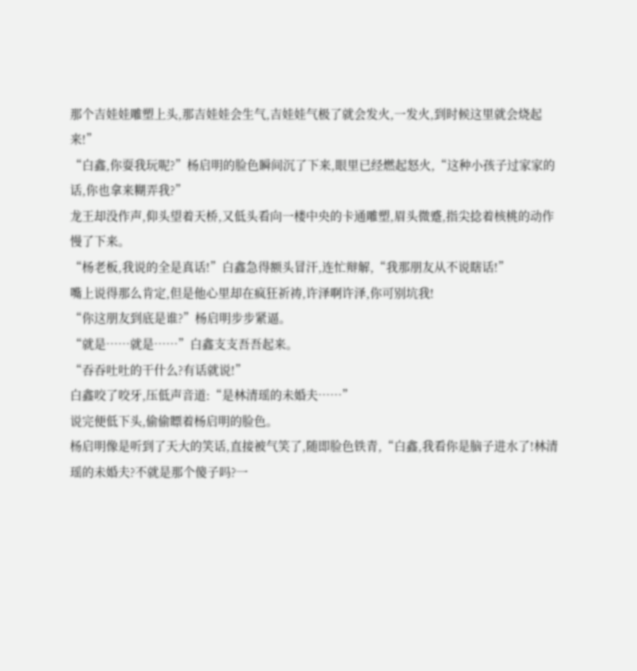那个吉娃娃雕塑上头,那吉娃娃会生气,吉娃娃气极了就会发火,一发火,到时候这里就会烧起来!”
“白鑫,你耍我玩呢?”杨启明的脸色瞬间沉了下来,眼里已经燃起怒火,“这种小孩子过家家的话,你也拿来糊弄我?”
龙王却没作声,仰头望着天桥,又低头看向一楼中央的卡通雕塑,眉头微蹙,指尖捻着核桃的动作慢了下来。
“杨老板,我说的全是真话!”白鑫急得额头冒汗,连忙辩解,“我那朋友从不说瞎话!”
嘴上说得那么肯定,但是他心里却在疯狂祈祷,许泽啊许泽,你可别坑我!
“你这朋友到底是谁?”杨启明步步紧逼。
“就是……就是……”白鑫支支吾吾起来。
“吞吞吐吐的干什么?有话就说!”
白鑫咬了咬牙,压低声音道:“是林清瑶的未婚夫……”
说完便低下头,偷偷瞟着杨启明的脸色。
杨启明像是听到了天大的笑话,直接被气笑了,随即脸色铁青,“白鑫,我看你是脑子进水了!林清瑶的未婚夫?不就是那个傻子吗?一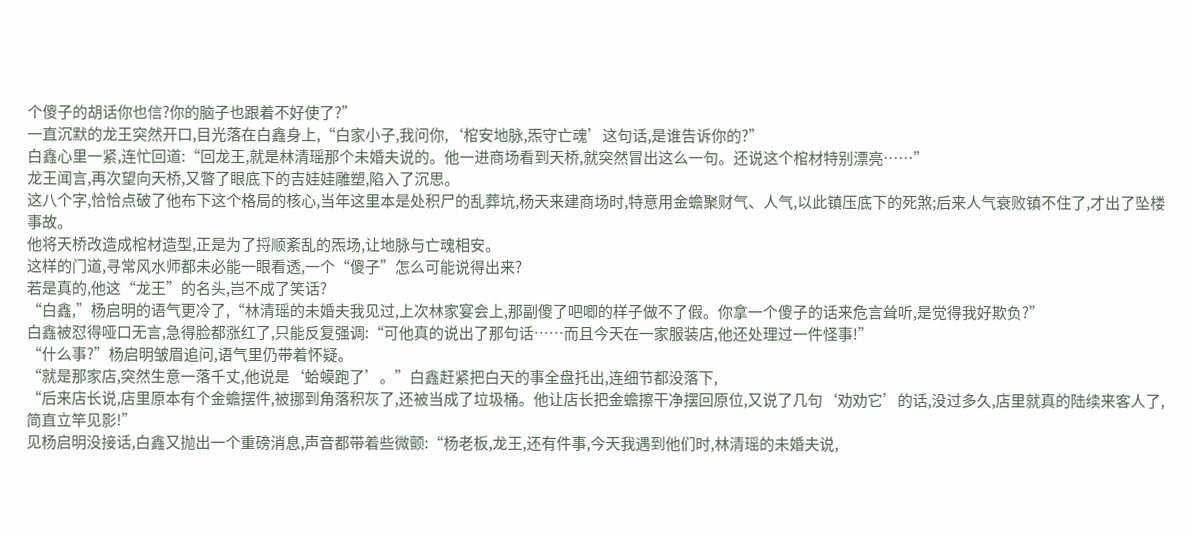个傻子的胡话你也信?你的脑子也跟着不好使了?”
一直沉默的龙王突然开口,目光落在白鑫身上,“白家小子,我问你,‘棺安地脉,炁守亡魂’这句话,是谁告诉你的?”
白鑫心里一紧,连忙回道:“回龙王,就是林清瑶那个未婚夫说的。他一进商场看到天桥,就突然冒出这么一句。还说这个棺材特别漂亮……”
龙王闻言,再次望向天桥,又瞥了眼底下的吉娃娃雕塑,陷入了沉思。
这八个字,恰恰点破了他布下这个格局的核心,当年这里本是处积尸的乱葬坑,杨天来建商场时,特意用金蟾聚财气、人气,以此镇压底下的死煞;后来人气衰败镇不住了,才出了坠楼事故。
他将天桥改造成棺材造型,正是为了捋顺紊乱的炁场,让地脉与亡魂相安。
这样的门道,寻常风水师都未必能一眼看透,一个“傻子”怎么可能说得出来?
若是真的,他这“龙王”的名头,岂不成了笑话?
“白鑫,”杨启明的语气更冷了,“林清瑶的未婚夫我见过,上次林家宴会上,那副傻了吧唧的样子做不了假。你拿一个傻子的话来危言耸听,是觉得我好欺负?”
白鑫被怼得哑口无言,急得脸都涨红了,只能反复强调:“可他真的说出了那句话……而且今天在一家服装店,他还处理过一件怪事!”
“什么事?”杨启明皱眉追问,语气里仍带着怀疑。
“就是那家店,突然生意一落千丈,他说是‘蛤蟆跑了’。”白鑫赶紧把白天的事全盘托出,连细节都没落下,
“后来店长说,店里原本有个金蟾摆件,被挪到角落积灰了,还被当成了垃圾桶。他让店长把金蟾擦干净摆回原位,又说了几句‘劝劝它’的话,没过多久,店里就真的陆续来客人了,简直立竿见影!”
见杨启明没接话,白鑫又抛出一个重磅消息,声音都带着些微颤:“杨老板,龙王,还有件事,今天我遇到他们时,林清瑶的未婚夫说,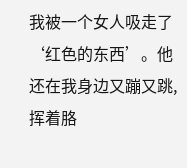我被一个女人吸走了‘红色的东西’。他还在我身边又蹦又跳,挥着胳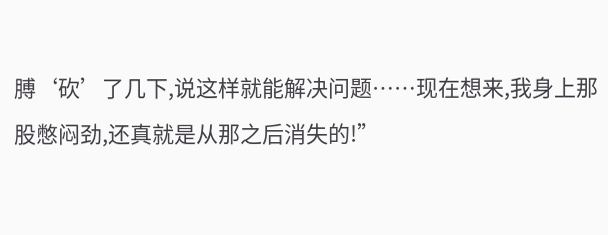膊‘砍’了几下,说这样就能解决问题……现在想来,我身上那股憋闷劲,还真就是从那之后消失的!”